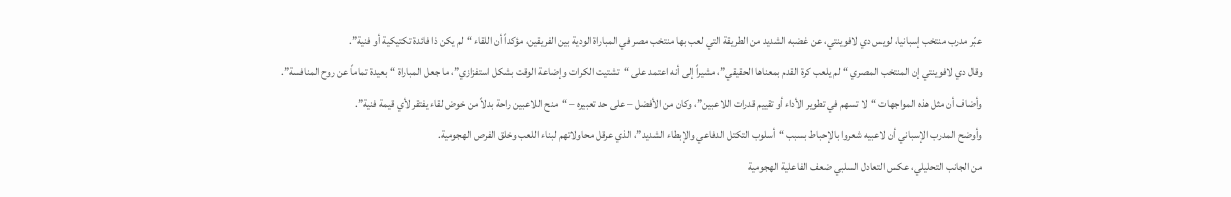عبّر مدرب منتخب إسبانيا، لويس دي لافوينتي، عن غضبه الشديد من الطريقة التي لعب بها منتخب مصر في المباراة الودية بين الفريقين، مؤكداً أن اللقاء “لم يكن ذا فائدة تكتيكية أو فنية”.
وقال دي لافوينتي إن المنتخب المصري “لم يلعب كرة القدم بمعناها الحقيقي”، مشيراً إلى أنه اعتمد على “تشتيت الكرات وإضاعة الوقت بشكل استفزازي”، ما جعل المباراة “بعيدة تماماً عن روح المنافسة”.
وأضاف أن مثل هذه المواجهات “لا تسهم في تطوير الأداء أو تقييم قدرات اللاعبين”، وكان من الأفضل – على حد تعبيره – “منح اللاعبين راحة بدلاً من خوض لقاء يفتقر لأي قيمة فنية”.
وأوضح المدرب الإسباني أن لاعبيه شعروا بالإحباط بسبب “أسلوب التكتل الدفاعي والإبطاء الشديد”، الذي عرقل محاولاتهم لبناء اللعب وخلق الفرص الهجومية.
من الجانب التحليلي، عكس التعادل السلبي ضعف الفاعلية الهجومية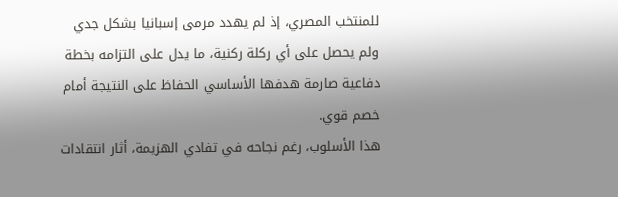للمنتخب المصري، إذ لم يهدد مرمى إسبانيا بشكل جدي ولم يحصل على أي ركلة ركنية، ما يدل على التزامه بخطة دفاعية صارمة هدفها الأساسي الحفاظ على النتيجة أمام خصم قوي.
هذا الأسلوب، رغم نجاحه في تفادي الهزيمة، أثار انتقادات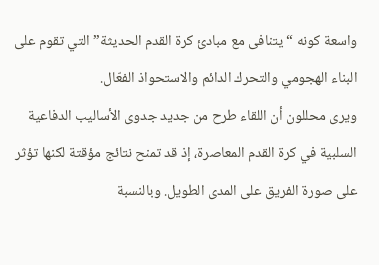واسعة كونه “يتنافى مع مبادئ كرة القدم الحديثة” التي تقوم على البناء الهجومي والتحرك الدائم والاستحواذ الفعّال.
ويرى محللون أن اللقاء طرح من جديد جدوى الأساليب الدفاعية السلبية في كرة القدم المعاصرة، إذ قد تمنح نتائج مؤقتة لكنها تؤثر على صورة الفريق على المدى الطويل. وبالنسبة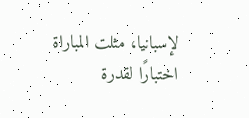لإسبانيا، مثلت المباراة اختبارًا لقدرة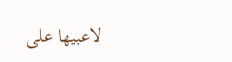لاعبيها على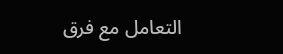التعامل مع فرق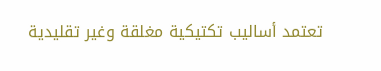تعتمد أساليب تكتيكية مغلقة وغير تقليدية